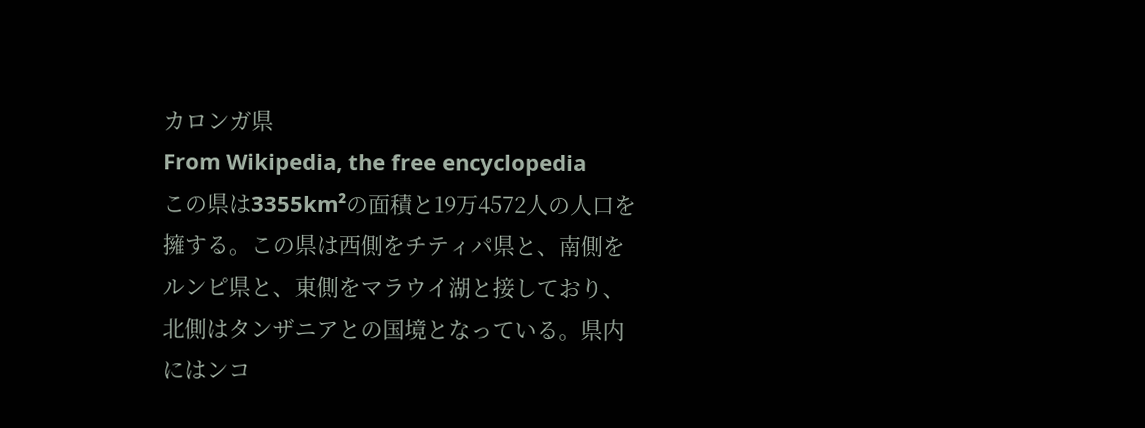カロンガ県
From Wikipedia, the free encyclopedia
この県は3355km²の面積と19万4572人の人口を擁する。この県は西側をチティパ県と、南側をルンピ県と、東側をマラウイ湖と接しており、北側はタンザニアとの国境となっている。県内にはンコ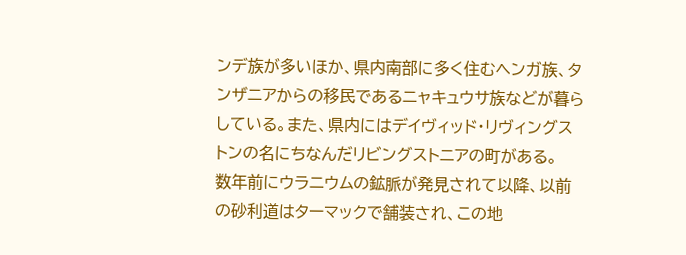ンデ族が多いほか、県内南部に多く住むヘンガ族、タンザニアからの移民であるニャキュウサ族などが暮らしている。また、県内にはデイヴィッド・リヴィングストンの名にちなんだリビングストニアの町がある。
数年前にウラニウムの鉱脈が発見されて以降、以前の砂利道はターマックで舗装され、この地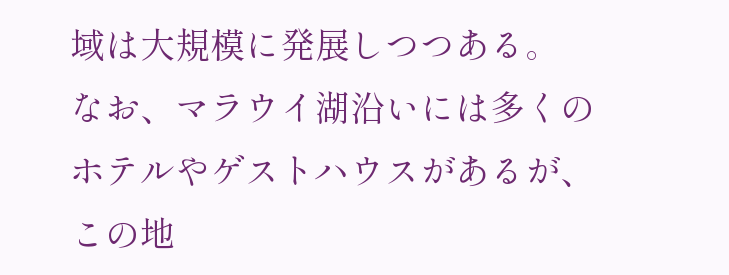域は大規模に発展しつつある。
なお、マラウイ湖沿いには多くのホテルやゲストハウスがあるが、この地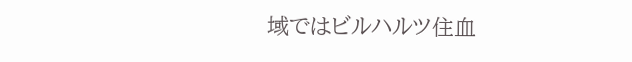域ではビルハルツ住血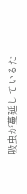吸虫が蔓延しているた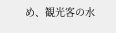め、観光客の水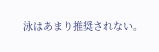泳はあまり推奨されない。